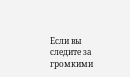Если вы следите за громкими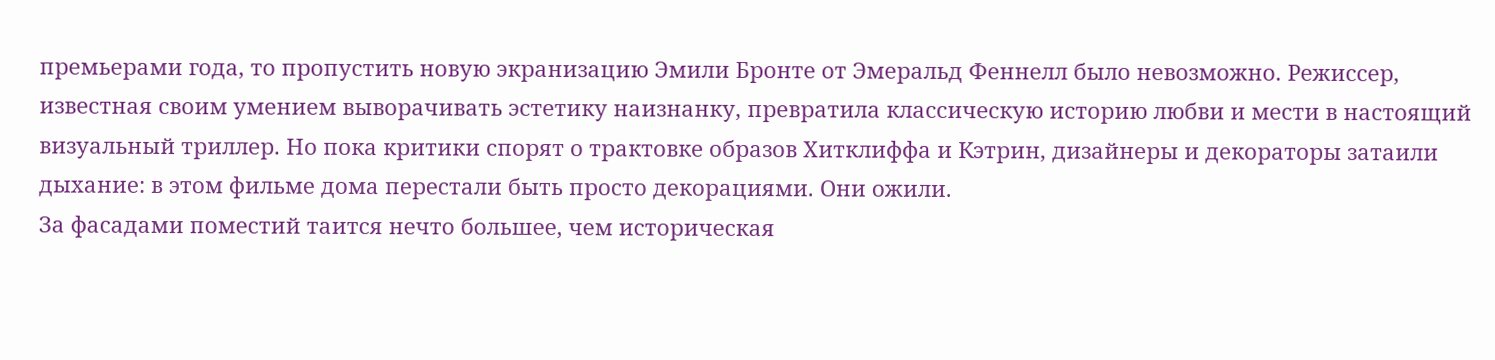премьерами года, то пропустить новую экранизацию Эмили Бронте от Эмеральд Феннелл было невозможно. Режиссер, известная своим умением выворачивать эстетику наизнанку, превратила классическую историю любви и мести в настоящий визуальный триллер. Но пока критики спорят о трактовке образов Хитклиффа и Кэтрин, дизайнеры и декораторы затаили дыхание: в этом фильме дома перестали быть просто декорациями. Они ожили.
За фасадами поместий таится нечто большее, чем историческая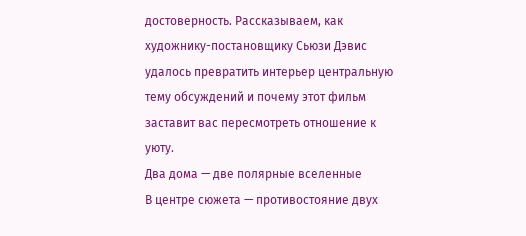достоверность. Рассказываем, как художнику-постановщику Сьюзи Дэвис удалось превратить интерьер центральную тему обсуждений и почему этот фильм заставит вас пересмотреть отношение к уюту.
Два дома — две полярные вселенные
В центре сюжета — противостояние двух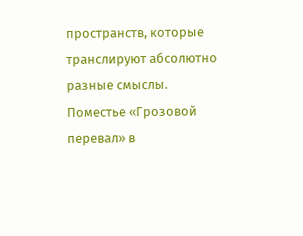пространств, которые транслируют абсолютно разные смыслы. Поместье «Грозовой перевал» в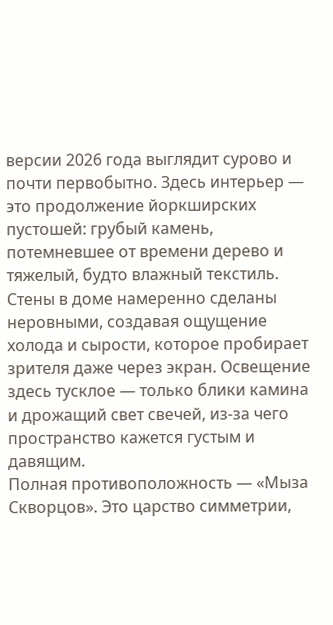версии 2026 года выглядит сурово и почти первобытно. Здесь интерьер — это продолжение йоркширских пустошей: грубый камень, потемневшее от времени дерево и тяжелый, будто влажный текстиль. Стены в доме намеренно сделаны неровными, создавая ощущение холода и сырости, которое пробирает зрителя даже через экран. Освещение здесь тусклое — только блики камина и дрожащий свет свечей, из-за чего пространство кажется густым и давящим.
Полная противоположность — «Мыза Скворцов». Это царство симметрии,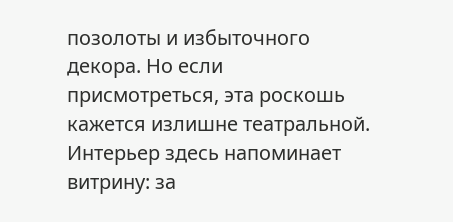позолоты и избыточного декора. Но если присмотреться, эта роскошь кажется излишне театральной. Интерьер здесь напоминает витрину: за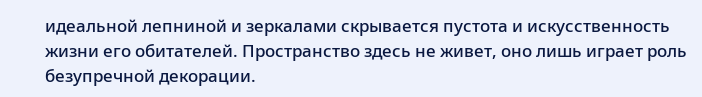идеальной лепниной и зеркалами скрывается пустота и искусственность жизни его обитателей. Пространство здесь не живет, оно лишь играет роль безупречной декорации.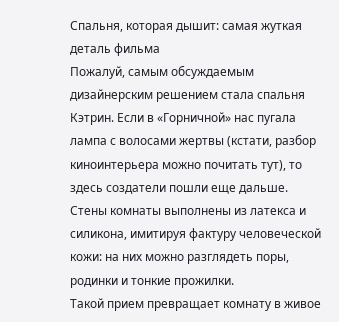Спальня, которая дышит: самая жуткая деталь фильма
Пожалуй, самым обсуждаемым дизайнерским решением стала спальня Кэтрин. Если в «Горничной» нас пугала лампа с волосами жертвы (кстати, разбор киноинтерьера можно почитать тут), то здесь создатели пошли еще дальше. Стены комнаты выполнены из латекса и силикона, имитируя фактуру человеческой кожи: на них можно разглядеть поры, родинки и тонкие прожилки.
Такой прием превращает комнату в живое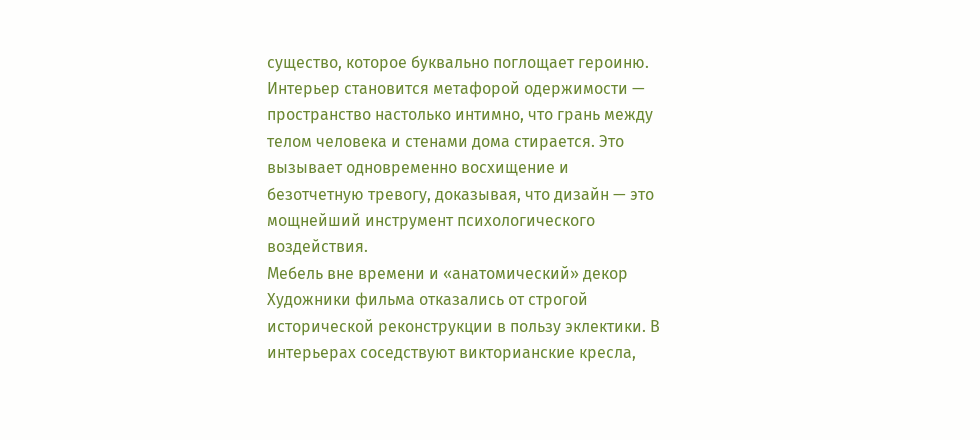существо, которое буквально поглощает героиню. Интерьер становится метафорой одержимости — пространство настолько интимно, что грань между телом человека и стенами дома стирается. Это вызывает одновременно восхищение и безотчетную тревогу, доказывая, что дизайн — это мощнейший инструмент психологического воздействия.
Мебель вне времени и «анатомический» декор
Художники фильма отказались от строгой исторической реконструкции в пользу эклектики. В интерьерах соседствуют викторианские кресла,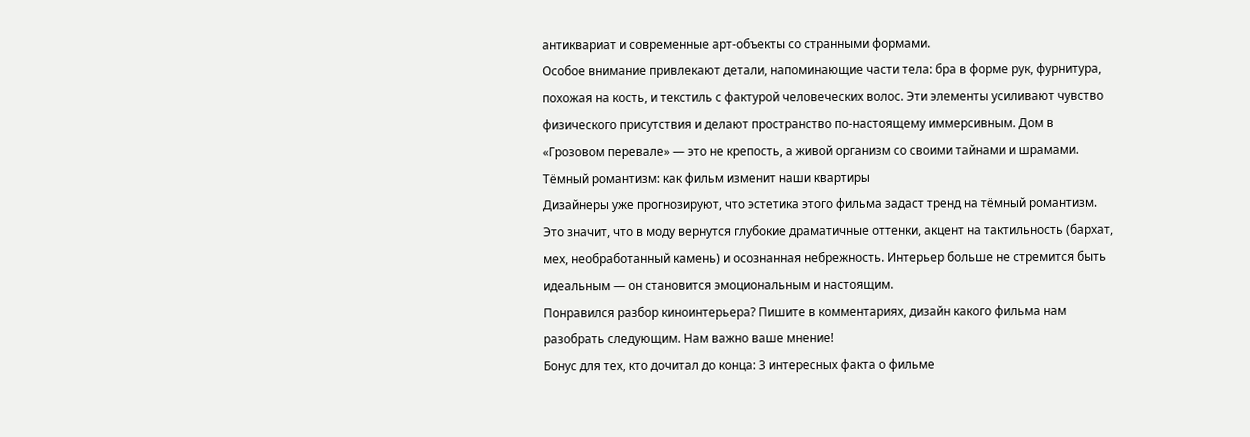антиквариат и современные арт-объекты со странными формами.
Особое внимание привлекают детали, напоминающие части тела: бра в форме рук, фурнитура, похожая на кость, и текстиль с фактурой человеческих волос. Эти элементы усиливают чувство физического присутствия и делают пространство по-настоящему иммерсивным. Дом в «Грозовом перевале» — это не крепость, а живой организм со своими тайнами и шрамами.
Тёмный романтизм: как фильм изменит наши квартиры
Дизайнеры уже прогнозируют, что эстетика этого фильма задаст тренд на тёмный романтизм. Это значит, что в моду вернутся глубокие драматичные оттенки, акцент на тактильность (бархат, мех, необработанный камень) и осознанная небрежность. Интерьер больше не стремится быть идеальным — он становится эмоциональным и настоящим.
Понравился разбор киноинтерьера? Пишите в комментариях, дизайн какого фильма нам разобрать следующим. Нам важно ваше мнение!
Бонус для тех, кто дочитал до конца: 3 интересных факта о фильме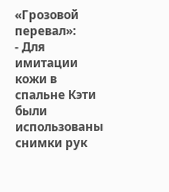«Грозовой перевал»:
- Для имитации кожи в спальне Кэти были использованы снимки рук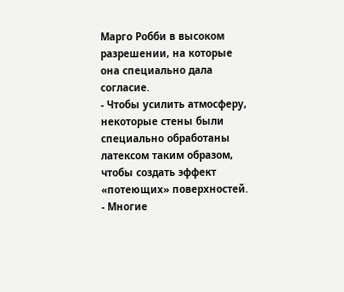Марго Робби в высоком разрешении, на которые она специально дала согласие.
- Чтобы усилить атмосферу, некоторые стены были специально обработаны латексом таким образом, чтобы создать эффект «потеющих» поверхностей.
- Многие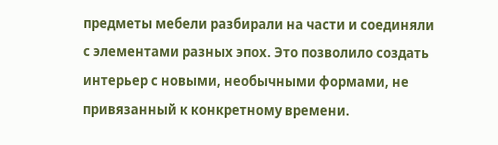предметы мебели разбирали на части и соединяли с элементами разных эпох. Это позволило создать интерьер с новыми, необычными формами, не привязанный к конкретному времени.